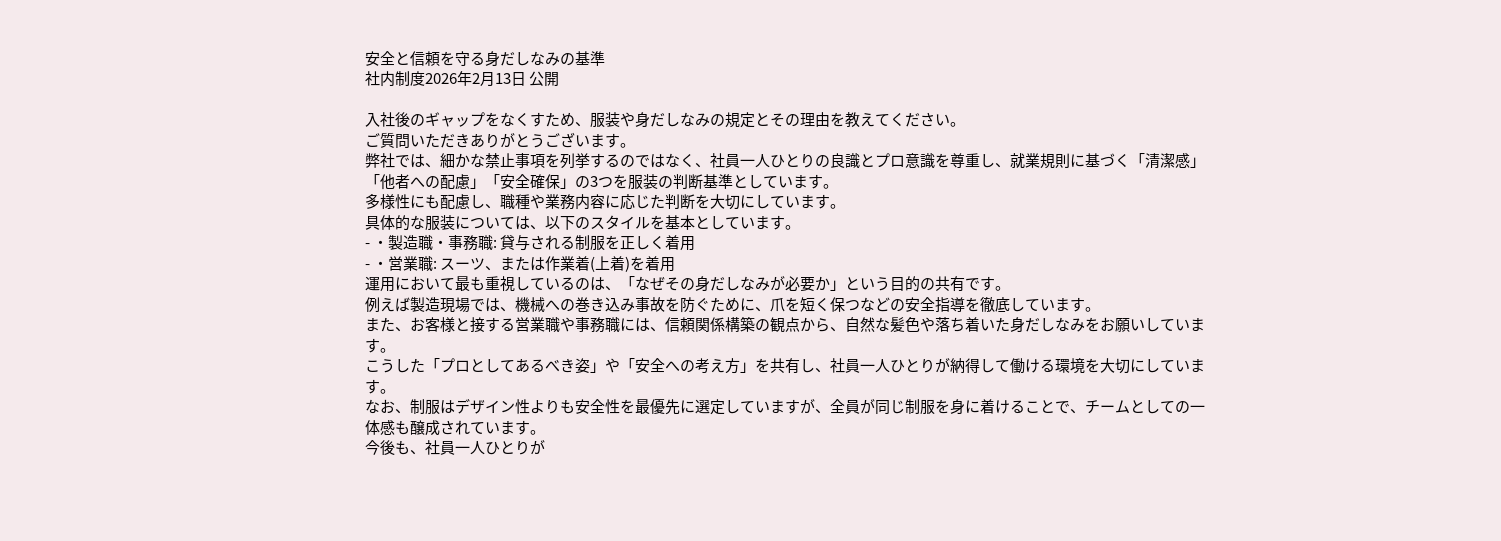安全と信頼を守る身だしなみの基準
社内制度2026年2月13日 公開

入社後のギャップをなくすため、服装や身だしなみの規定とその理由を教えてください。
ご質問いただきありがとうございます。
弊社では、細かな禁止事項を列挙するのではなく、社員一人ひとりの良識とプロ意識を尊重し、就業規則に基づく「清潔感」「他者への配慮」「安全確保」の3つを服装の判断基準としています。
多様性にも配慮し、職種や業務内容に応じた判断を大切にしています。
具体的な服装については、以下のスタイルを基本としています。
- ・製造職・事務職: 貸与される制服を正しく着用
- ・営業職: スーツ、または作業着(上着)を着用
運用において最も重視しているのは、「なぜその身だしなみが必要か」という目的の共有です。
例えば製造現場では、機械への巻き込み事故を防ぐために、爪を短く保つなどの安全指導を徹底しています。
また、お客様と接する営業職や事務職には、信頼関係構築の観点から、自然な髪色や落ち着いた身だしなみをお願いしています。
こうした「プロとしてあるべき姿」や「安全への考え方」を共有し、社員一人ひとりが納得して働ける環境を大切にしています。
なお、制服はデザイン性よりも安全性を最優先に選定していますが、全員が同じ制服を身に着けることで、チームとしての一体感も醸成されています。
今後も、社員一人ひとりが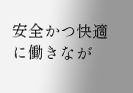安全かつ快適に働きなが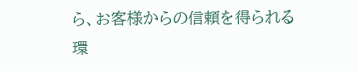ら、お客様からの信頼を得られる環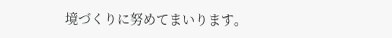境づくりに努めてまいります。